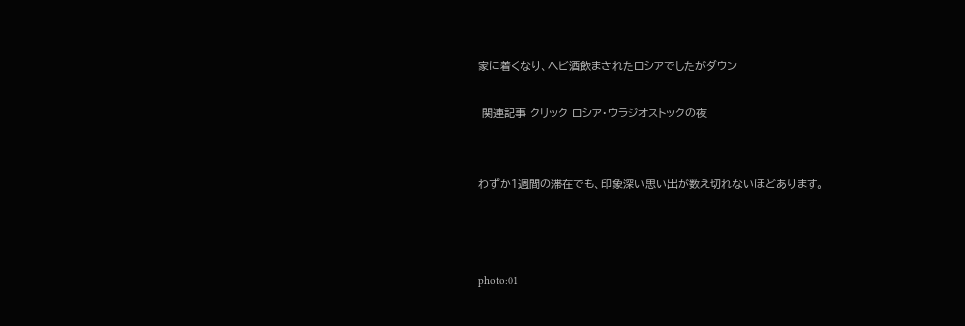家に着くなり、ヘビ酒飲まされたロシアでしたがダウン

 関連記事 クリック ロシア・ウラジオストックの夜


わずか1週間の滞在でも、印象深い思い出が数え切れないほどあります。



photo:01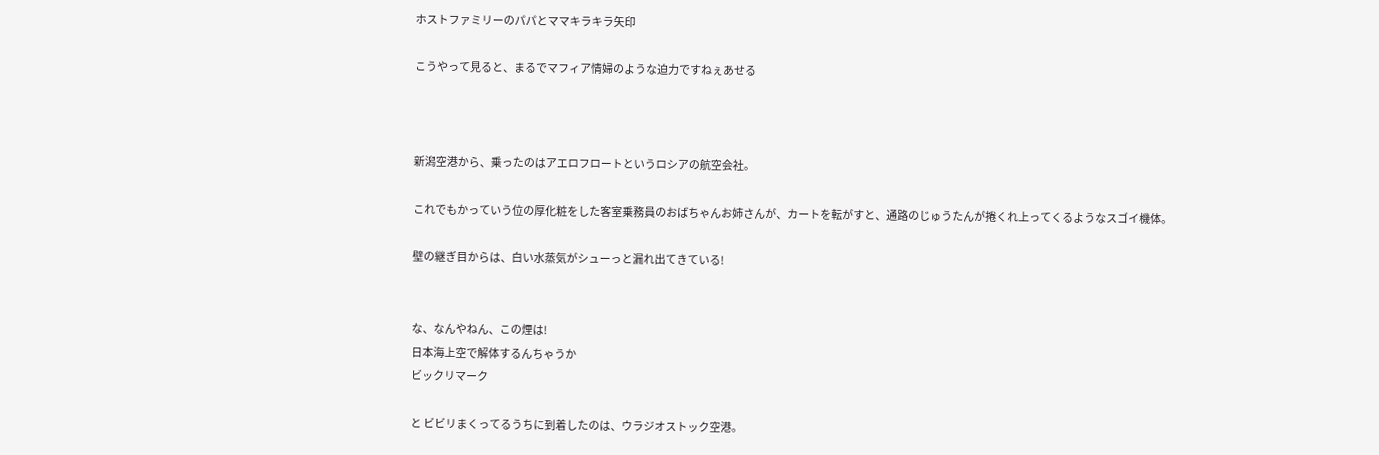ホストファミリーのパパとママキラキラ矢印

こうやって見ると、まるでマフィア情婦のような迫力ですねぇあせる



新潟空港から、乗ったのはアエロフロートというロシアの航空会社。

これでもかっていう位の厚化粧をした客室乗務員のおばちゃんお姉さんが、カートを転がすと、通路のじゅうたんが捲くれ上ってくるようなスゴイ機体。

壁の継ぎ目からは、白い水蒸気がシューっと漏れ出てきている!


な、なんやねん、この煙は!
日本海上空で解体するんちゃうか
ビックリマーク

と ビビリまくってるうちに到着したのは、ウラジオストック空港。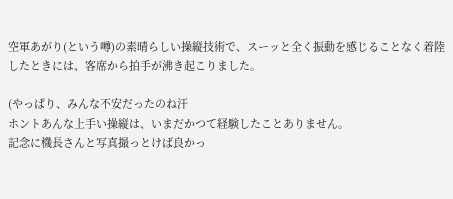空軍あがり(という噂)の素晴らしい操縦技術で、スーッと全く振動を感じることなく着陸したときには、客席から拍手が沸き起こりました。

(やっぱり、みんな不安だったのね汗
ホントあんな上手い操縦は、いまだかつて経験したことありません。
記念に機長さんと写真撮っとけば良かっ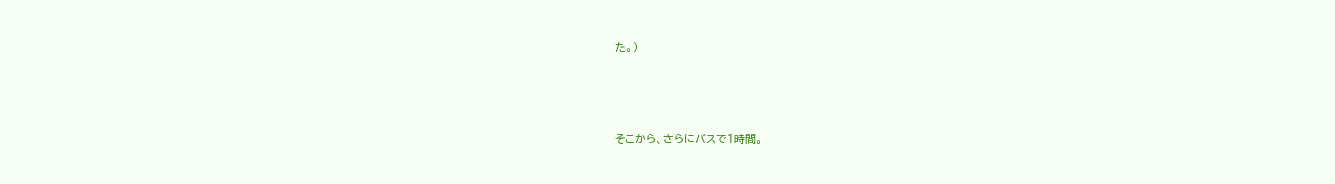た。)





そこから、さらにバスで1時間。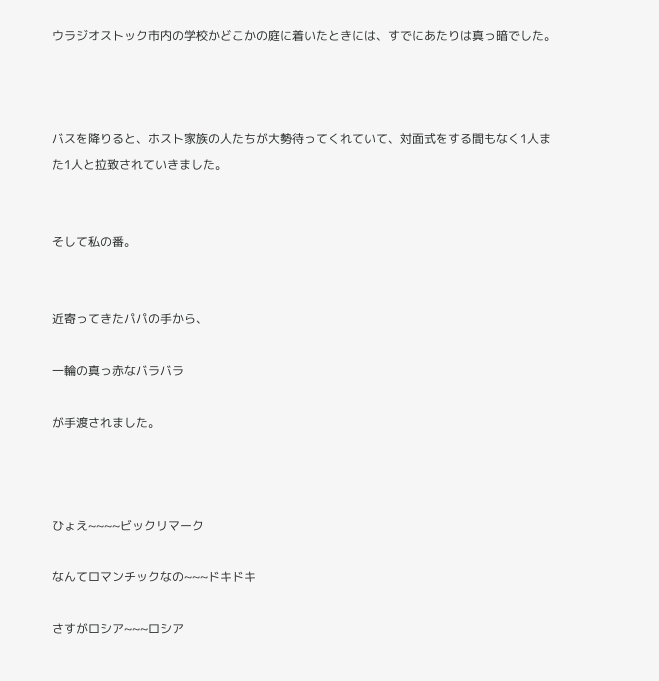ウラジオストック市内の学校かどこかの庭に着いたときには、すでにあたりは真っ暗でした。



バスを降りると、ホスト家族の人たちが大勢待ってくれていて、対面式をする間もなく1人また1人と拉致されていきました。


そして私の番。


近寄ってきたパパの手から、

一輪の真っ赤なバラバラ

が手渡されました。



ひょえ~~~~ビックリマーク

なんてロマンチックなの~~~ドキドキ

さすがロシア~~~ロシア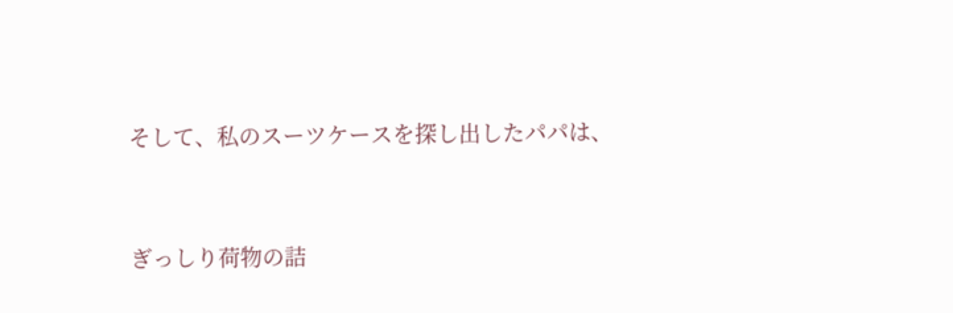そして、私のスーツケースを探し出したパパは、


ぎっしり荷物の詰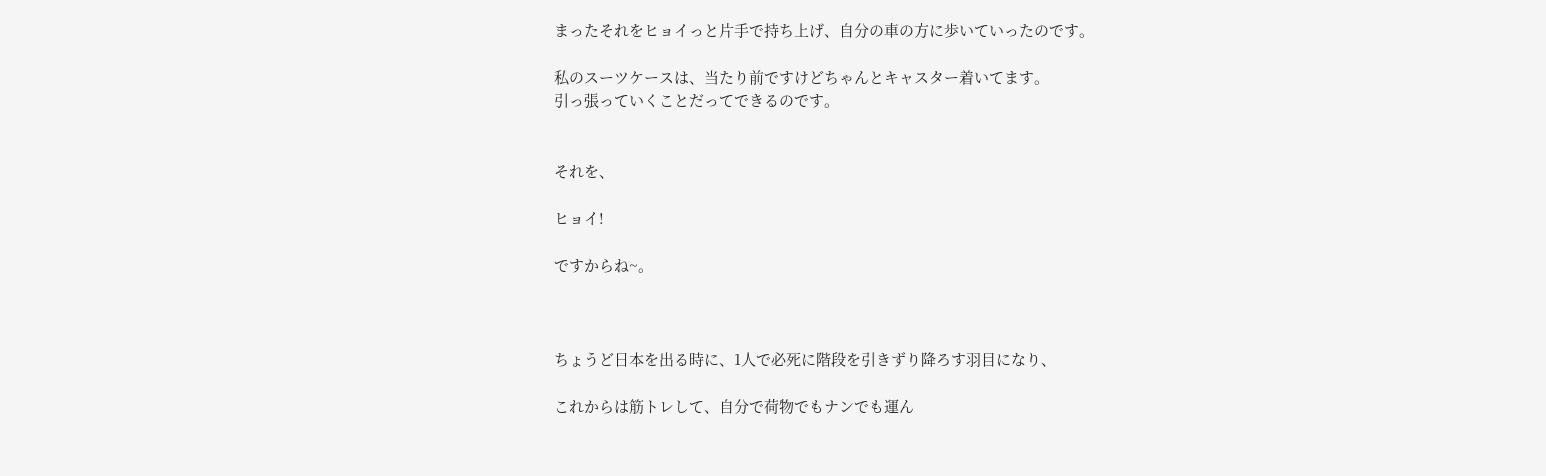まったそれをヒョイっと片手で持ち上げ、自分の車の方に歩いていったのです。

私のスーツケースは、当たり前ですけどちゃんとキャスター着いてます。
引っ張っていくことだってできるのです。


それを、

ヒョイ!

ですからね~。



ちょうど日本を出る時に、1人で必死に階段を引きずり降ろす羽目になり、

これからは筋トレして、自分で荷物でもナンでも運ん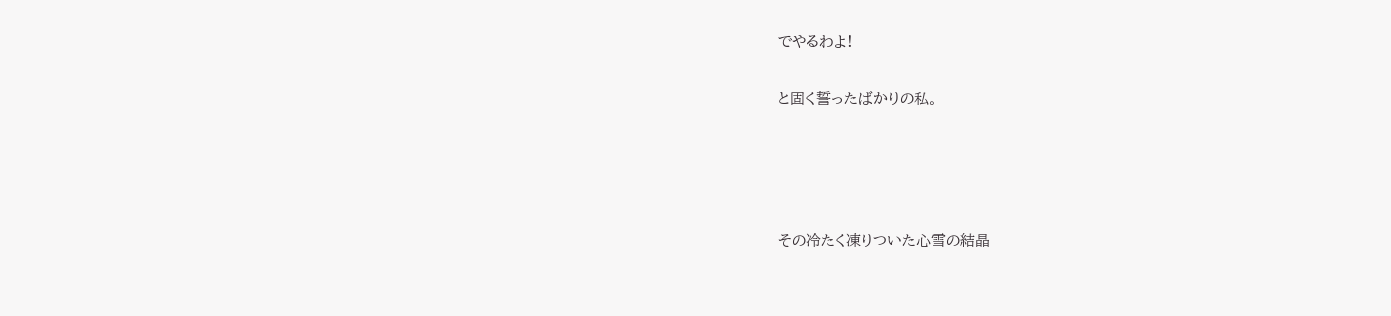でやるわよ!

と固く誓ったばかりの私。




その冷たく凍りついた心雪の結晶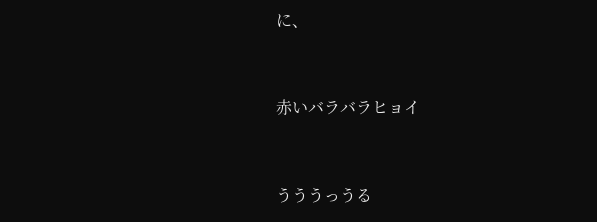に、


赤いバラバラヒョイ


うううっうる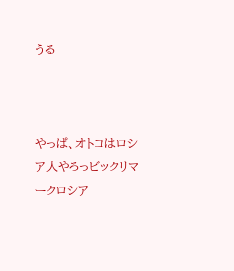うる



やっぱ、オトコはロシア人やろっビックリマークロシア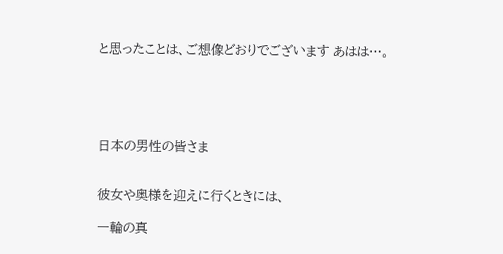と思ったことは、ご想像どおりでございます あはは…。





日本の男性の皆さま


彼女や奥様を迎えに行くときには、

一輪の真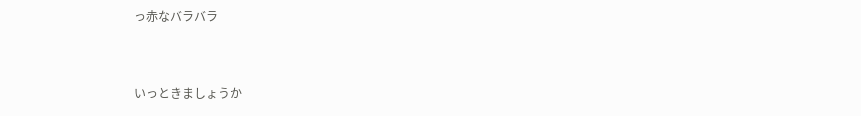っ赤なバラバラ


いっときましょうか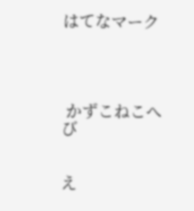はてなマーク




 かずこねこへび


え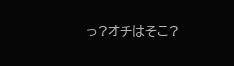っ?オチはそこ?